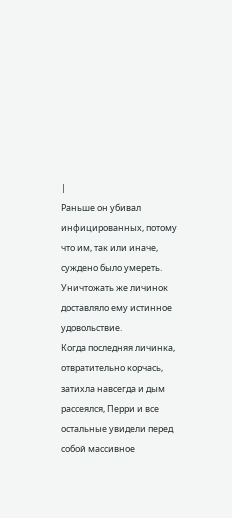|
Раньше он убивал инфицированных, потому что им, так или иначе, суждено было умереть. Уничтожать же личинок доставляло ему истинное удовольствие.
Когда последняя личинка, отвратительно корчась, затихла навсегда и дым рассеялся, Перри и все остальные увидели перед собой массивное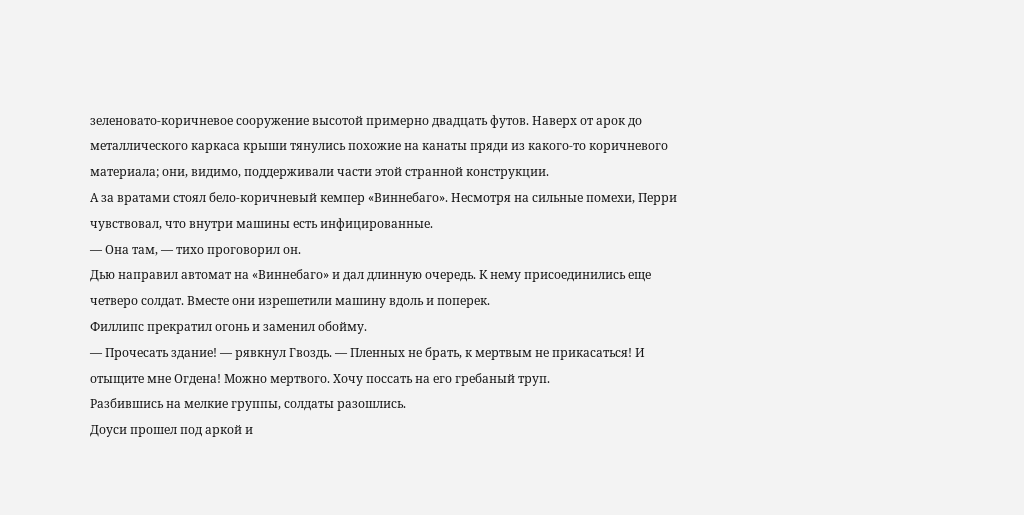зеленовато-коричневое сооружение высотой примерно двадцать футов. Наверх от арок до металлического каркаса крыши тянулись похожие на канаты пряди из какого-то коричневого материала; они, видимо, поддерживали части этой странной конструкции.
А за вратами стоял бело-коричневый кемпер «Виннебаго». Несмотря на сильные помехи, Перри чувствовал, что внутри машины есть инфицированные.
— Она там, — тихо проговорил он.
Дью направил автомат на «Виннебаго» и дал длинную очередь. К нему присоединились еще четверо солдат. Вместе они изрешетили машину вдоль и поперек.
Филлипс прекратил огонь и заменил обойму.
— Прочесать здание! — рявкнул Гвоздь. — Пленных не брать, к мертвым не прикасаться! И отыщите мне Огдена! Можно мертвого. Хочу поссать на его гребаный труп.
Разбившись на мелкие группы, солдаты разошлись.
Доуси прошел под аркой и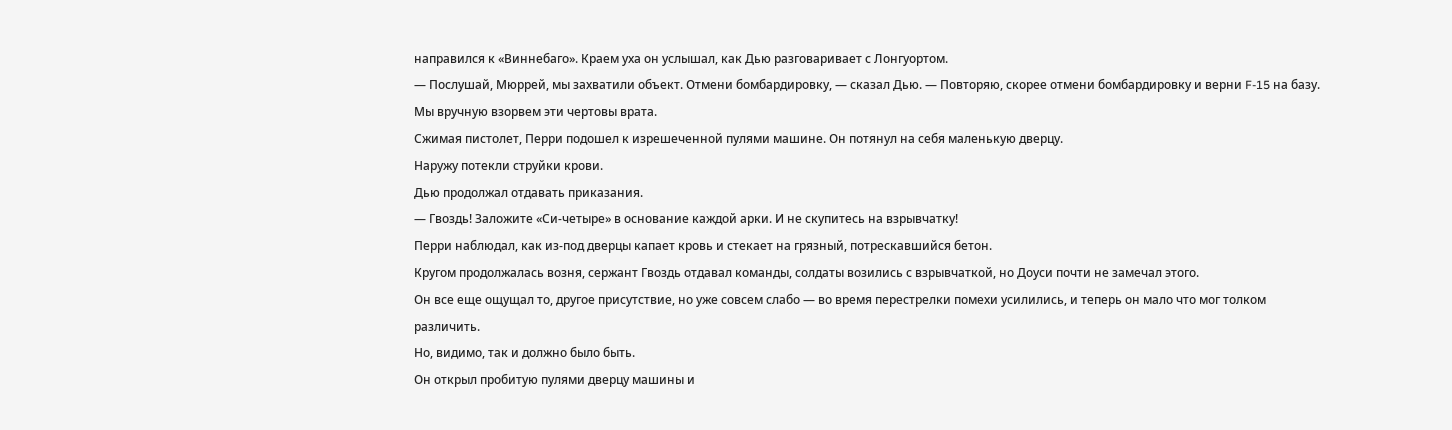направился к «Виннебаго». Краем уха он услышал, как Дью разговаривает с Лонгуортом.
— Послушай, Мюррей, мы захватили объект. Отмени бомбардировку, — сказал Дью. — Повторяю, скорее отмени бомбардировку и верни F-15 на базу. Мы вручную взорвем эти чертовы врата.
Сжимая пистолет, Перри подошел к изрешеченной пулями машине. Он потянул на себя маленькую дверцу.
Наружу потекли струйки крови.
Дью продолжал отдавать приказания.
— Гвоздь! Заложите «Си-четыре» в основание каждой арки. И не скупитесь на взрывчатку!
Перри наблюдал, как из-под дверцы капает кровь и стекает на грязный, потрескавшийся бетон.
Кругом продолжалась возня, сержант Гвоздь отдавал команды, солдаты возились с взрывчаткой, но Доуси почти не замечал этого.
Он все еще ощущал то, другое присутствие, но уже совсем слабо — во время перестрелки помехи усилились, и теперь он мало что мог толком различить.
Но, видимо, так и должно было быть.
Он открыл пробитую пулями дверцу машины и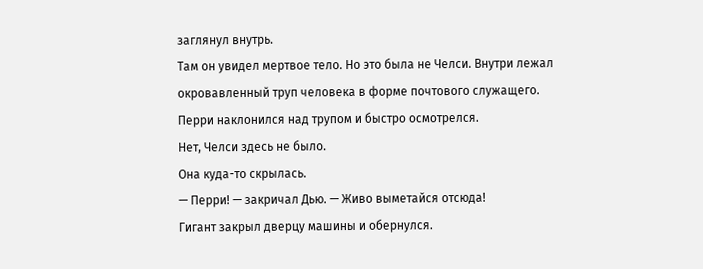заглянул внутрь.
Там он увидел мертвое тело. Но это была не Челси. Внутри лежал окровавленный труп человека в форме почтового служащего.
Перри наклонился над трупом и быстро осмотрелся.
Нет, Челси здесь не было.
Она куда-то скрылась.
— Перри! — закричал Дью. — Живо выметайся отсюда!
Гигант закрыл дверцу машины и обернулся.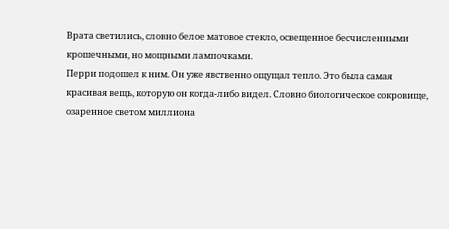Врата светились, словно белое матовое стекло, освещенное бесчисленными крошечными, но мощными лампочками.
Перри подошел к ним. Он уже явственно ощущал тепло. Это была самая красивая вещь, которую он когда-либо видел. Словно биологическое сокровище, озаренное светом миллиона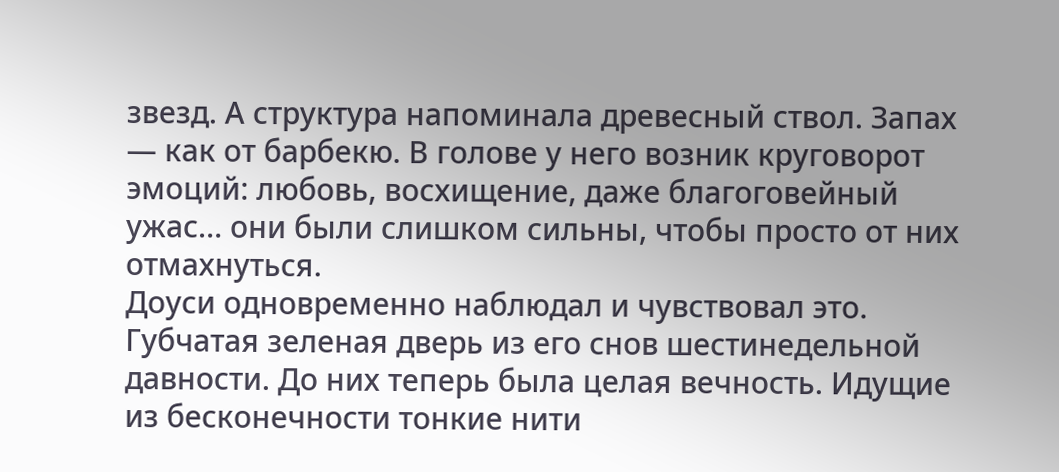звезд. А структура напоминала древесный ствол. Запах — как от барбекю. В голове у него возник круговорот эмоций: любовь, восхищение, даже благоговейный ужас… они были слишком сильны, чтобы просто от них отмахнуться.
Доуси одновременно наблюдал и чувствовал это. Губчатая зеленая дверь из его снов шестинедельной давности. До них теперь была целая вечность. Идущие из бесконечности тонкие нити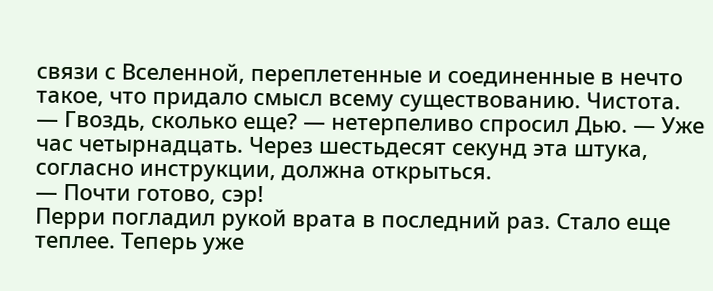связи с Вселенной, переплетенные и соединенные в нечто такое, что придало смысл всему существованию. Чистота.
— Гвоздь, сколько еще? — нетерпеливо спросил Дью. — Уже час четырнадцать. Через шестьдесят секунд эта штука, согласно инструкции, должна открыться.
— Почти готово, сэр!
Перри погладил рукой врата в последний раз. Стало еще теплее. Теперь уже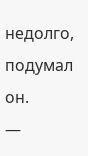недолго, подумал он.
—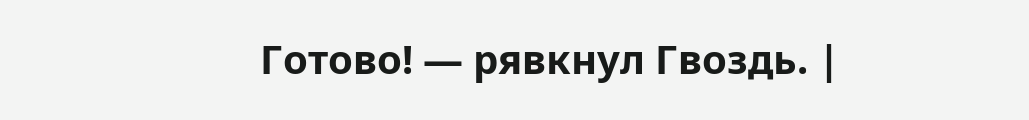Готово! — рявкнул Гвоздь. |